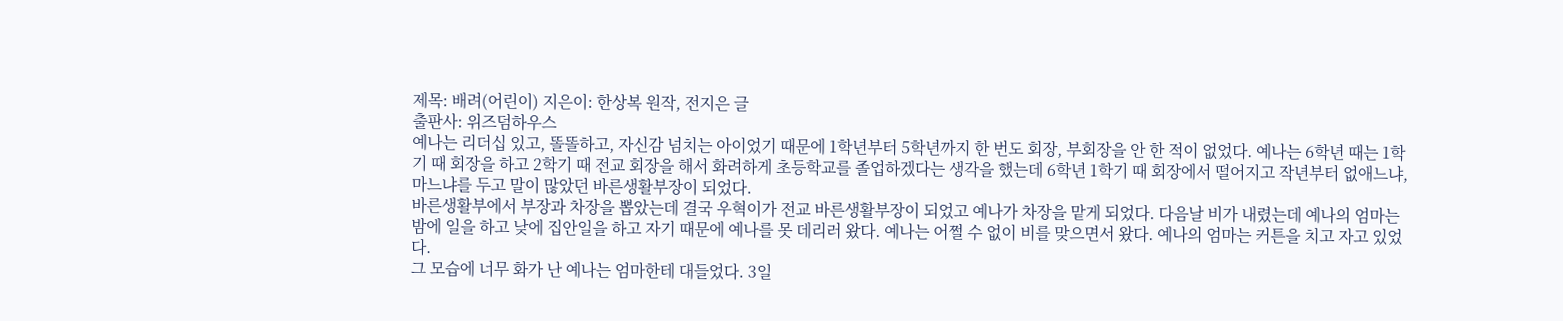제목: 배려(어린이) 지은이: 한상복 원작, 전지은 글
출판사: 위즈덤하우스
예나는 리더십 있고, 똘똘하고, 자신감 넘치는 아이었기 때문에 1학년부터 5학년까지 한 번도 회장, 부회장을 안 한 적이 없었다. 예나는 6학년 때는 1학기 때 회장을 하고 2학기 때 전교 회장을 해서 화려하게 초등학교를 졸업하겠다는 생각을 했는데 6학년 1학기 때 회장에서 떨어지고 작년부터 없애느냐, 마느냐를 두고 말이 많았던 바른생활부장이 되었다.
바른생활부에서 부장과 차장을 뽑았는데 결국 우혁이가 전교 바른생활부장이 되었고 예나가 차장을 맡게 되었다. 다음날 비가 내렸는데 예나의 엄마는 밤에 일을 하고 낮에 집안일을 하고 자기 때문에 예나를 못 데리러 왔다. 예나는 어쩔 수 없이 비를 맞으면서 왔다. 예나의 엄마는 커튼을 치고 자고 있었다.
그 모습에 너무 화가 난 예나는 엄마한테 대들었다. 3일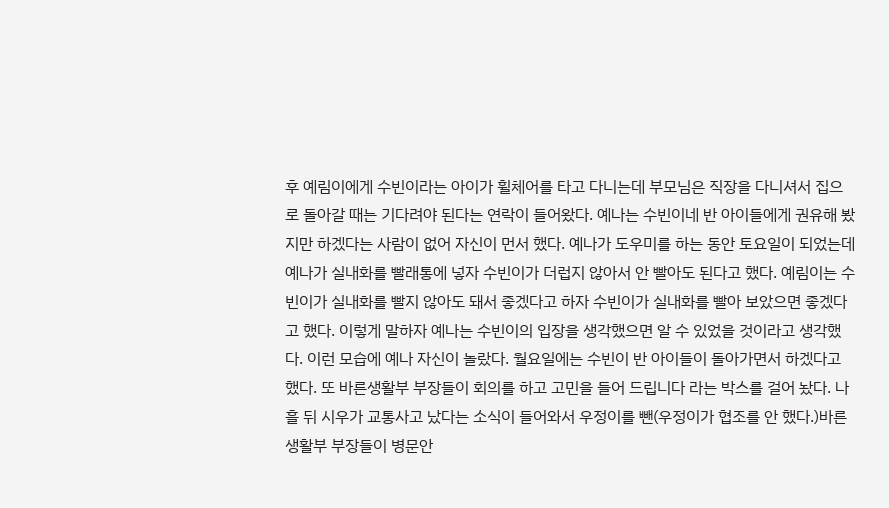후 예림이에게 수빈이라는 아이가 휠체어를 타고 다니는데 부모님은 직장을 다니셔서 집으로 돌아갈 때는 기다려야 된다는 연락이 들어왔다. 예나는 수빈이네 반 아이들에게 권유해 봤지만 하겠다는 사람이 없어 자신이 먼서 했다. 예나가 도우미를 하는 동안 토요일이 되었는데 예나가 실내화를 빨래통에 넣자 수빈이가 더럽지 않아서 안 빨아도 된다고 했다. 예림이는 수빈이가 실내화를 빨지 않아도 돼서 좋겠다고 하자 수빈이가 실내화를 빨아 보았으면 좋겠다고 했다. 이렇게 말하자 예나는 수빈이의 입장을 생각했으면 알 수 있었을 것이라고 생각했다. 이런 모습에 예나 자신이 놀랐다. 월요일에는 수빈이 반 아이들이 돌아가면서 하겠다고 했다. 또 바른생활부 부장들이 회의를 하고 고민을 들어 드립니다 라는 박스를 걸어 놨다. 나흘 뒤 시우가 교통사고 났다는 소식이 들어와서 우정이를 뺀(우정이가 협조를 안 했다.)바른생활부 부장들이 병문안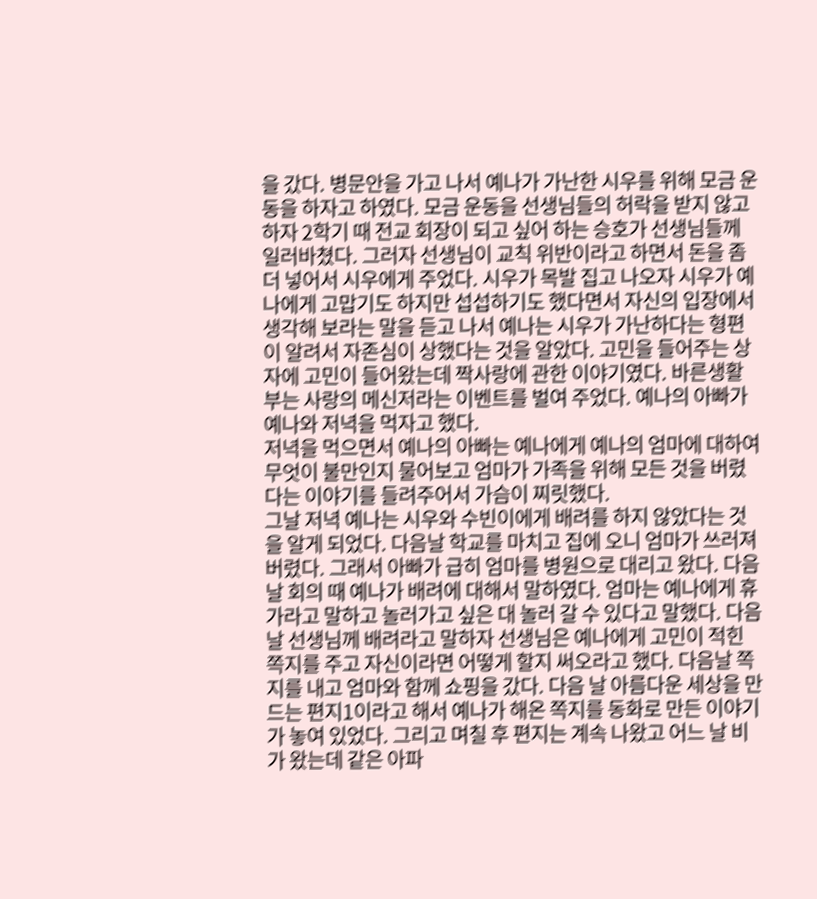을 갔다. 병문안을 가고 나서 예나가 가난한 시우를 위해 모금 운동을 하자고 하였다. 모금 운동을 선생님들의 허락을 받지 않고 하자 2학기 때 전교 회장이 되고 싶어 하는 승호가 선생님들께 일러바쳤다. 그러자 선생님이 교칙 위반이라고 하면서 돈을 좀 더 넣어서 시우에게 주었다. 시우가 목발 집고 나오자 시우가 예나에게 고맙기도 하지만 섭섭하기도 했다면서 자신의 입장에서 생각해 보라는 말을 듣고 나서 예나는 시우가 가난하다는 형편이 알려서 자존심이 상했다는 것을 알았다. 고민을 들어주는 상자에 고민이 들어왔는데 짝사랑에 관한 이야기였다. 바른생활부는 사랑의 메신저라는 이벤트를 벌여 주었다. 예나의 아빠가 예나와 저녁을 먹자고 했다.
저녁을 먹으면서 예나의 아빠는 예나에게 예나의 엄마에 대하여 무엇이 불만인지 물어보고 엄마가 가족을 위해 모든 것을 버렸다는 이야기를 들려주어서 가슴이 찌릿했다.
그날 저녁 예나는 시우와 수빈이에게 배려를 하지 않았다는 것을 알게 되었다. 다음날 학교를 마치고 집에 오니 엄마가 쓰러져 버렸다. 그래서 아빠가 급히 엄마를 병원으로 대리고 왔다. 다음날 회의 때 예나가 배려에 대해서 말하였다. 엄마는 예나에게 휴가라고 말하고 놀러가고 싶은 대 놀러 갈 수 있다고 말했다. 다음날 선생님께 배려라고 말하자 선생님은 예나에게 고민이 적힌 쪽지를 주고 자신이라면 어떻게 할지 써오라고 했다. 다음날 쪽지를 내고 엄마와 함께 쇼핑을 갔다. 다음 날 아름다운 세상을 만드는 편지1이라고 해서 예나가 해온 쪽지를 동화로 만든 이야기가 놓여 있었다. 그리고 며칠 후 편지는 계속 나왔고 어느 날 비가 왔는데 같은 아파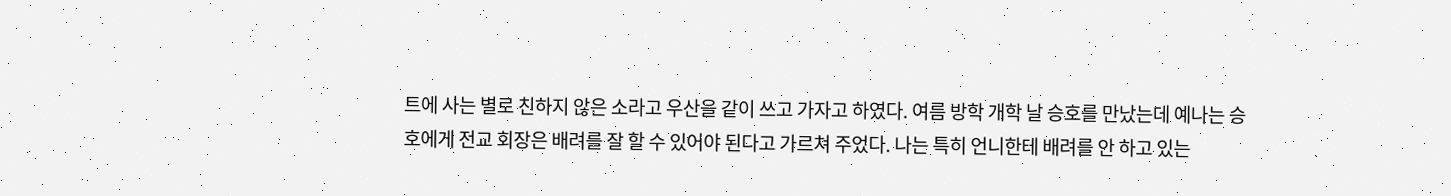트에 사는 별로 친하지 않은 소라고 우산을 같이 쓰고 가자고 하였다. 여름 방학 개학 날 승호를 만났는데 예나는 승호에게 전교 회장은 배려를 잘 할 수 있어야 된다고 가르쳐 주었다. 나는 특히 언니한테 배려를 안 하고 있는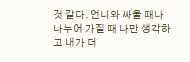것 같다. 언니와 싸울 때나 나누어 가질 때 나만 생각하고 내가 더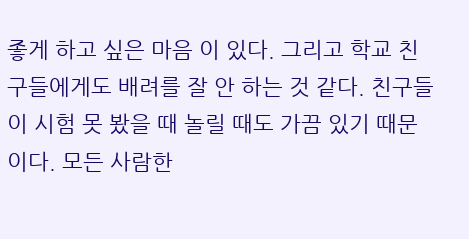좋게 하고 싶은 마음 이 있다. 그리고 학교 친구들에게도 배려를 잘 안 하는 것 같다. 친구들이 시험 못 봤을 때 놀릴 때도 가끔 있기 때문이다. 모든 사람한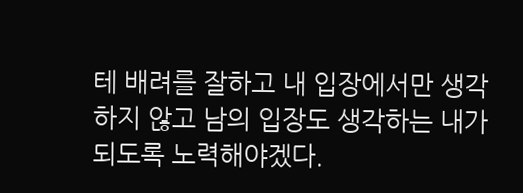테 배려를 잘하고 내 입장에서만 생각하지 않고 남의 입장도 생각하는 내가 되도록 노력해야겠다.